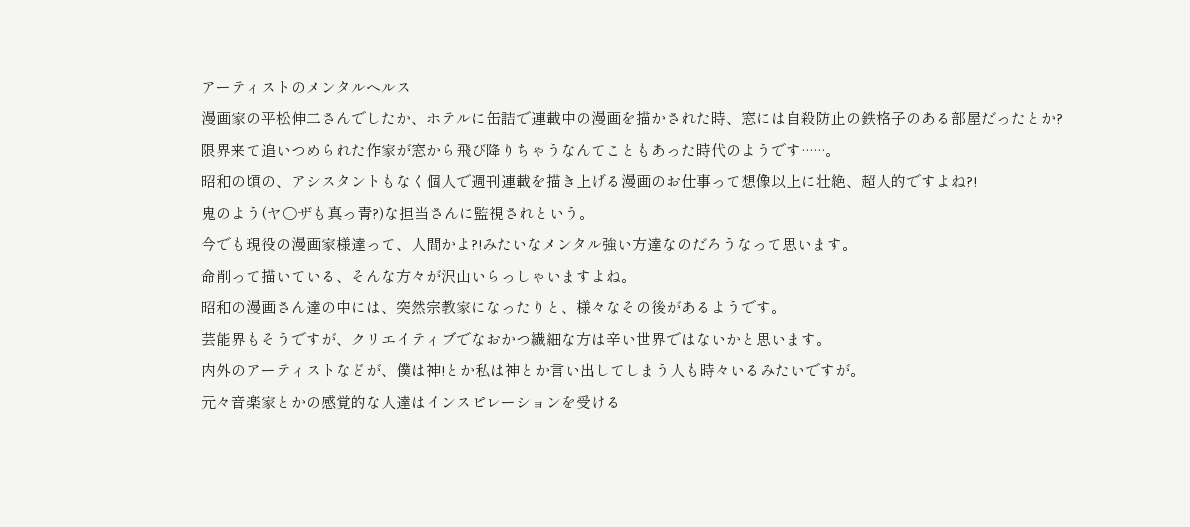アーティストのメンタルヘルス
漫画家の平松伸二さんでしたか、ホテルに缶詰で連載中の漫画を描かされた時、窓には自殺防止の鉄格子のある部屋だったとか?
限界来て追いつめられた作家が窓から飛び降りちゃうなんてこともあった時代のようです······。
昭和の頃の、アシスタントもなく個人で週刊連載を描き上げる漫画のお仕事って想像以上に壮絶、超人的ですよね?!
鬼のよう(ヤ○ザも真っ青?)な担当さんに監視されという。
今でも現役の漫画家様達って、人間かよ?!みたいなメンタル強い方達なのだろうなって思います。
命削って描いている、そんな方々が沢山いらっしゃいますよね。
昭和の漫画さん達の中には、突然宗教家になったりと、様々なその後があるようです。
芸能界もそうですが、クリエイティブでなおかつ繊細な方は辛い世界ではないかと思います。
内外のアーティストなどが、僕は神!とか私は神とか言い出してしまう人も時々いるみたいですが。
元々音楽家とかの感覚的な人達はインスピレーションを受ける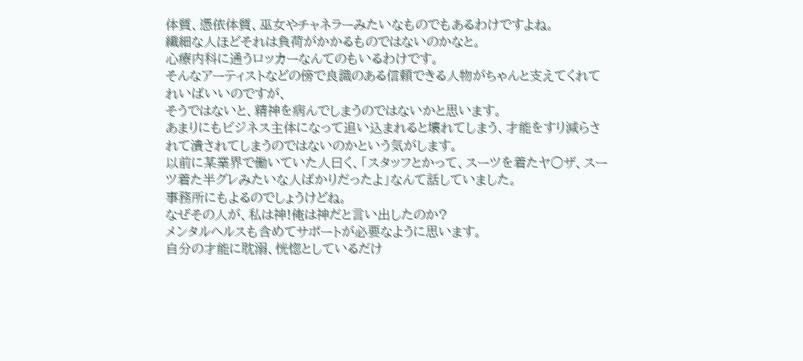体質、憑依体質、巫女やチャネラーみたいなものでもあるわけですよね。
繊細な人ほどそれは負荷がかかるものではないのかなと。
心療内科に通うロッカーなんてのもいるわけです。
そんなアーティストなどの傍で良識のある信頼できる人物がちゃんと支えてくれてれいばいいのですが、
そうではないと、精神を病んでしまうのではないかと思います。
あまりにもビジネス主体になって追い込まれると壊れてしまう、才能をすり減らされて潰されてしまうのではないのかという気がします。
以前に某業界で働いていた人曰く、「スタッフとかって、スーツを着たヤ○ザ、スーツ着た半グレみたいな人ばかりだったよ」なんて話していました。
事務所にもよるのでしょうけどね。
なぜその人が、私は神!俺は神だと言い出したのか?
メンタルヘルスも含めてサポートが必要なように思います。
自分の才能に耽溺、恍惚としているだけ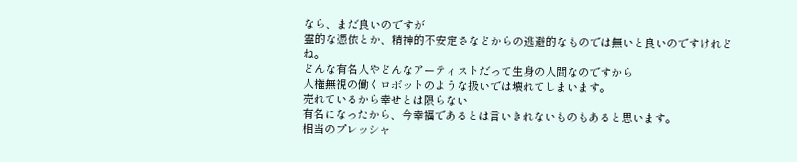なら、まだ良いのですが
霊的な憑依とか、精神的不安定さなどからの逃避的なものでは無いと良いのですけれどね。
どんな有名人やどんなアーティストだって生身の人間なのですから
人権無視の働くロボットのような扱いでは壊れてしまいます。
売れているから幸せとは限らない
有名になったから、今幸福であるとは言いきれないものもあると思います。
相当のプレッシャ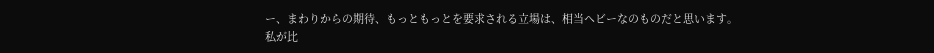ー、まわりからの期待、もっともっとを要求される立場は、相当ヘビーなのものだと思います。
私が比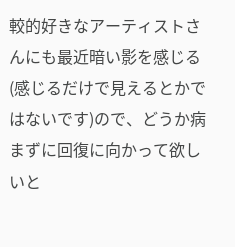較的好きなアーティストさんにも最近暗い影を感じる(感じるだけで見えるとかではないです)ので、どうか病まずに回復に向かって欲しいと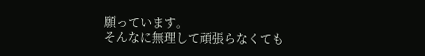願っています。
そんなに無理して頑張らなくても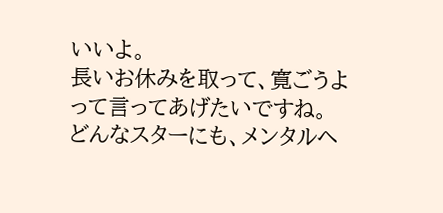いいよ。
長いお休みを取って、寛ごうよ
って言ってあげたいですね。
どんなスターにも、メンタルヘ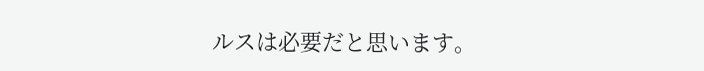ルスは必要だと思います。